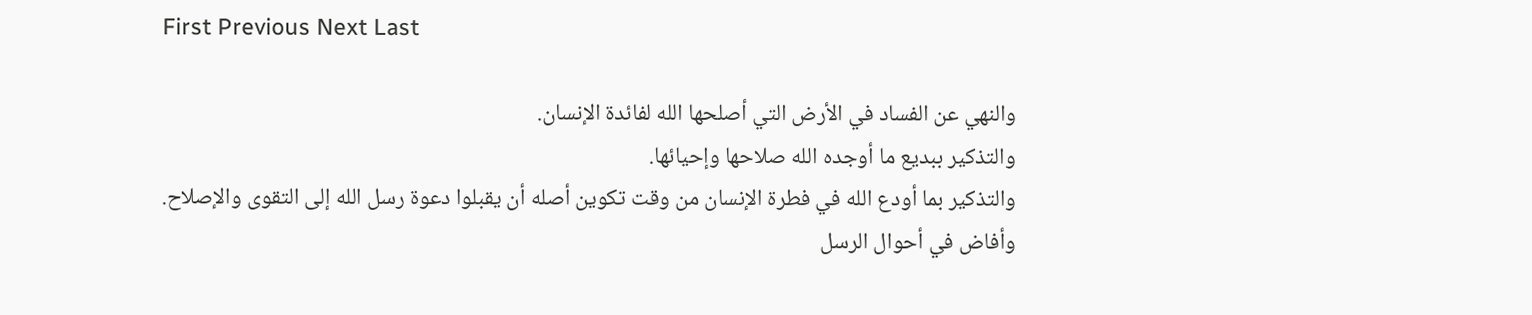First Previous Next Last

والنهي عن الفساد في الأرض التي أصلحها الله لفائدة الإنسان.
والتذكير ببديع ما أوجده الله صلاحها وإحيائها.
والتذكير بما أودع الله في فطرة الإنسان من وقت تكوين أصله أن يقبلوا دعوة رسل الله إلى التقوى والإصلاح.
وأفاض في أحوال الرسل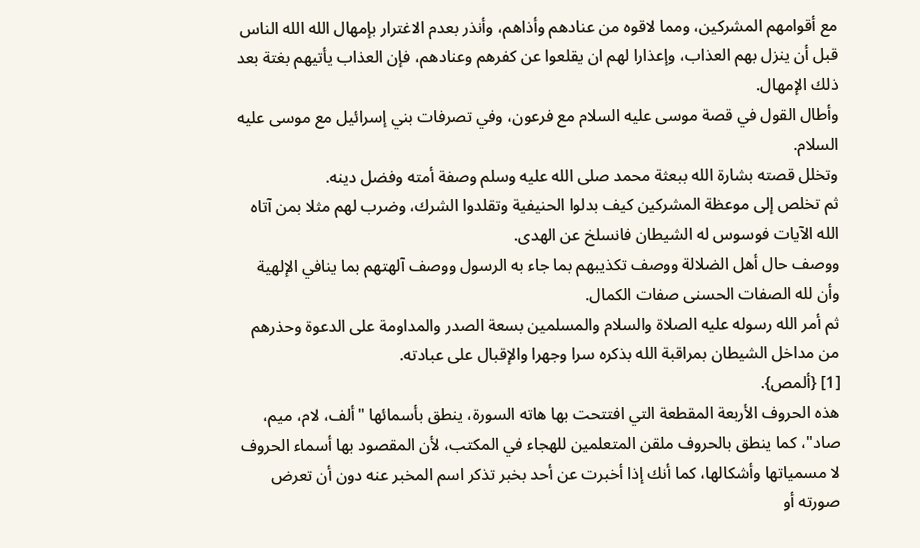مع أقوامهم المشركين، ومما لاقوه من عنادهم وأذاهم، وأنذر بعدم الاغترار بإمهال الله الله الناس قبل أن ينزل بهم العذاب، وإعذارا لهم ان يقلعوا عن كفرهم وعنادهم، فإن العذاب يأتيهم بغتة بعد ذلك الإمهال.
وأطال القول في قصة موسى عليه السلام مع فرعون، وفي تصرفات بني إسرائيل مع موسى عليه السلام.
وتخلل قصته بشارة الله ببعثة محمد صلى الله عليه وسلم وصفة أمته وفضل دينه.
ثم تخلص إلى موعظة المشركين كيف بدلوا الحنيفية وتقلدوا الشرك، وضرب لهم مثلا بمن آتاه الله الآيات فوسوس له الشيطان فانسلخ عن الهدى.
ووصف حال أهل الضلالة ووصف تكذيبهم بما جاء به الرسول ووصف آلهتهم بما ينافي الإلهية وأن لله الصفات الحسنى صفات الكمال.
ثم أمر الله رسوله عليه الصلاة والسلام والمسلمين بسعة الصدر والمداومة على الدعوة وحذرهم من مداخل الشيطان بمراقبة الله بذكره سرا وجهرا والإقبال على عبادته.
[1] {ألمص}.
هذه الحروف الأربعة المقطعة التي افتتحت بها هاته السورة، ينطق بأسمائها "ألف، لام، ميم، صاد"، كما ينطق بالحروف ملقن المتعلمين للهجاء في المكتب، لأن المقصود بها أسماء الحروف لا مسمياتها وأشكالها، كما أنك إذا أخبرت عن أحد بخبر تذكر اسم المخبر عنه دون أن تعرض صورته أو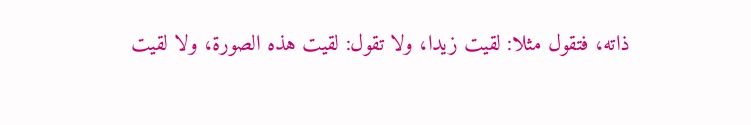ذاته، فتقول مثلا: لقيت زيدا، ولا تقول: لقيت هذه الصورة، ولا لقيت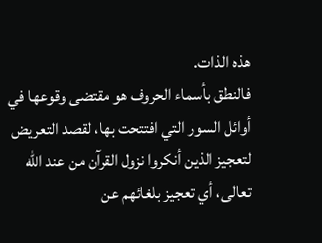هذه الذات.
فالنطق بأسماء الحروف هو مقتضى وقوعها في أوائل السور التي افتتحت بها، لقصد التعريض لتعجيز الذين أنكروا نزول القرآن من عند الله تعالى، أي تعجيز بلغائهم عن